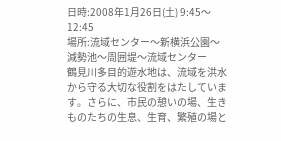日時:2008年1月26日(土) 9:45〜12:45
場所:流域センター〜新横浜公園〜減勢池〜周囲堤〜流域センター
鶴見川多目的遊水地は、流域を洪水から守る大切な役割をはたしています。さらに、市民の憩いの場、生きものたちの生息、生育、繁殖の場と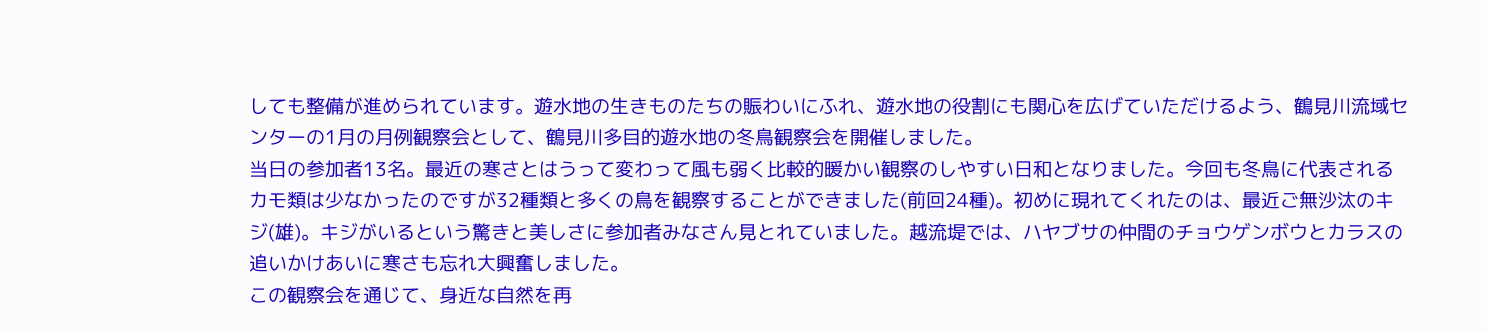しても整備が進められています。遊水地の生きものたちの賑わいにふれ、遊水地の役割にも関心を広げていただけるよう、鶴見川流域センターの1月の月例観察会として、鶴見川多目的遊水地の冬鳥観察会を開催しました。
当日の参加者13名。最近の寒さとはうって変わって風も弱く比較的暖かい観察のしやすい日和となりました。今回も冬鳥に代表されるカモ類は少なかったのですが32種類と多くの鳥を観察することができました(前回24種)。初めに現れてくれたのは、最近ご無沙汰のキジ(雄)。キジがいるという驚きと美しさに参加者みなさん見とれていました。越流堤では、ハヤブサの仲間のチョウゲンボウとカラスの追いかけあいに寒さも忘れ大興奮しました。
この観察会を通じて、身近な自然を再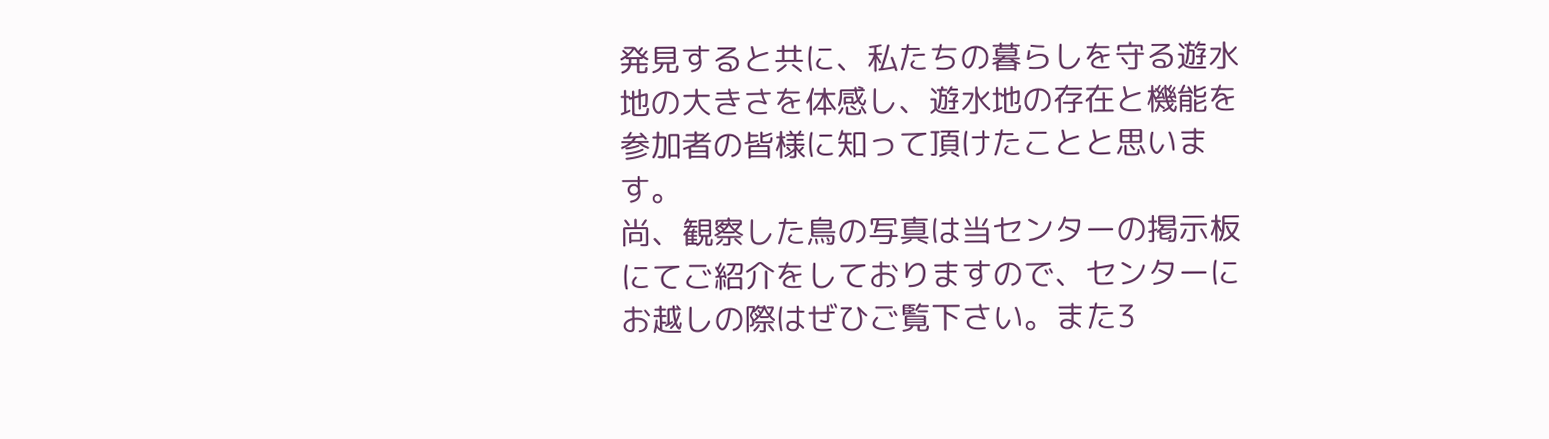発見すると共に、私たちの暮らしを守る遊水地の大きさを体感し、遊水地の存在と機能を参加者の皆様に知って頂けたことと思います。
尚、観察した鳥の写真は当センターの掲示板にてご紹介をしておりますので、センターにお越しの際はぜひご覧下さい。また3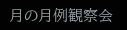月の月例観察会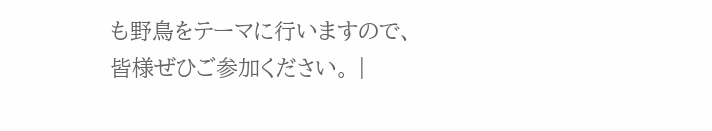も野鳥をテーマに行いますので、皆様ぜひご参加ください。 |